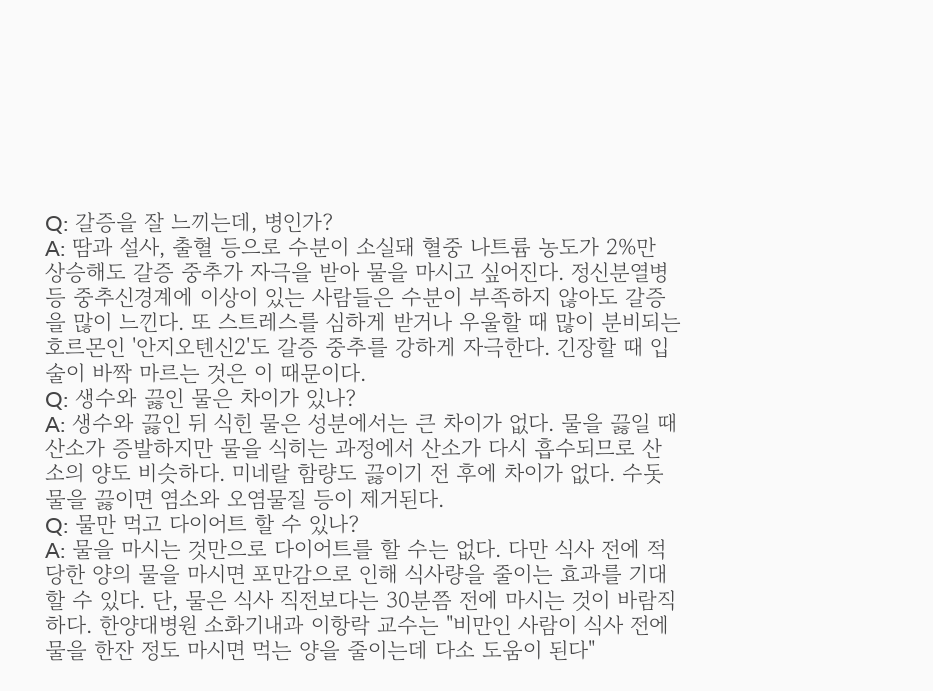Q: 갈증을 잘 느끼는데, 병인가?
A: 땀과 설사, 출혈 등으로 수분이 소실돼 혈중 나트륨 농도가 2%만 상승해도 갈증 중추가 자극을 받아 물을 마시고 싶어진다. 정신분열병 등 중추신경계에 이상이 있는 사람들은 수분이 부족하지 않아도 갈증을 많이 느낀다. 또 스트레스를 심하게 받거나 우울할 때 많이 분비되는 호르몬인 '안지오텐신2'도 갈증 중추를 강하게 자극한다. 긴장할 때 입술이 바짝 마르는 것은 이 때문이다.
Q: 생수와 끓인 물은 차이가 있나?
A: 생수와 끓인 뒤 식힌 물은 성분에서는 큰 차이가 없다. 물을 끓일 때 산소가 증발하지만 물을 식히는 과정에서 산소가 다시 흡수되므로 산소의 양도 비슷하다. 미네랄 함량도 끓이기 전 후에 차이가 없다. 수돗물을 끓이면 염소와 오염물질 등이 제거된다.
Q: 물만 먹고 다이어트 할 수 있나?
A: 물을 마시는 것만으로 다이어트를 할 수는 없다. 다만 식사 전에 적당한 양의 물을 마시면 포만감으로 인해 식사량을 줄이는 효과를 기대할 수 있다. 단, 물은 식사 직전보다는 30분쯤 전에 마시는 것이 바람직하다. 한양대병원 소화기내과 이항락 교수는 "비만인 사람이 식사 전에 물을 한잔 정도 마시면 먹는 양을 줄이는데 다소 도움이 된다"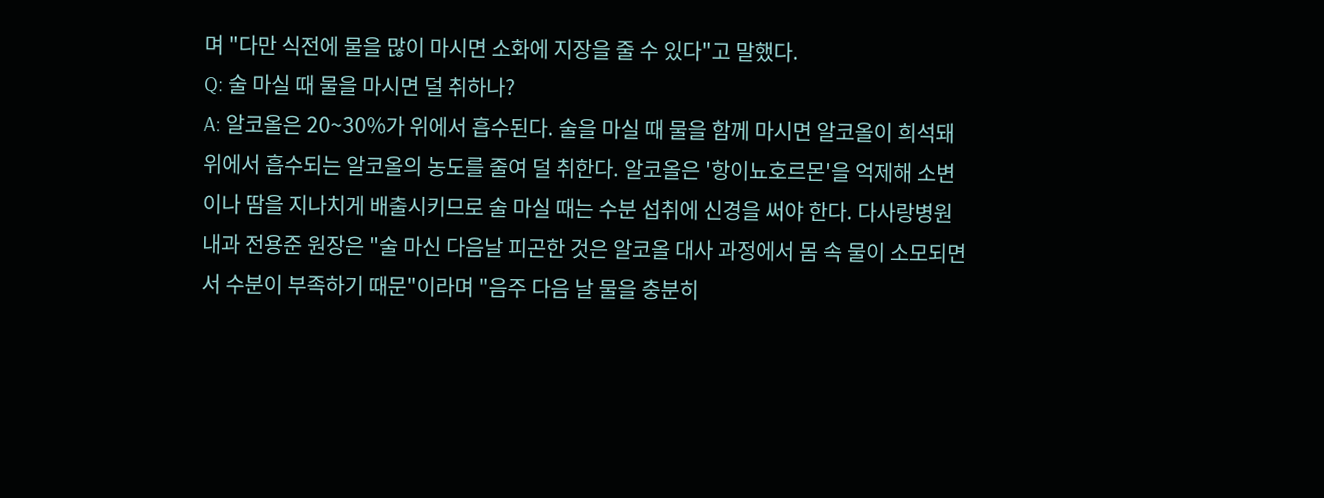며 "다만 식전에 물을 많이 마시면 소화에 지장을 줄 수 있다"고 말했다.
Q: 술 마실 때 물을 마시면 덜 취하나?
A: 알코올은 20~30%가 위에서 흡수된다. 술을 마실 때 물을 함께 마시면 알코올이 희석돼 위에서 흡수되는 알코올의 농도를 줄여 덜 취한다. 알코올은 '항이뇨호르몬'을 억제해 소변이나 땀을 지나치게 배출시키므로 술 마실 때는 수분 섭취에 신경을 써야 한다. 다사랑병원 내과 전용준 원장은 "술 마신 다음날 피곤한 것은 알코올 대사 과정에서 몸 속 물이 소모되면서 수분이 부족하기 때문"이라며 "음주 다음 날 물을 충분히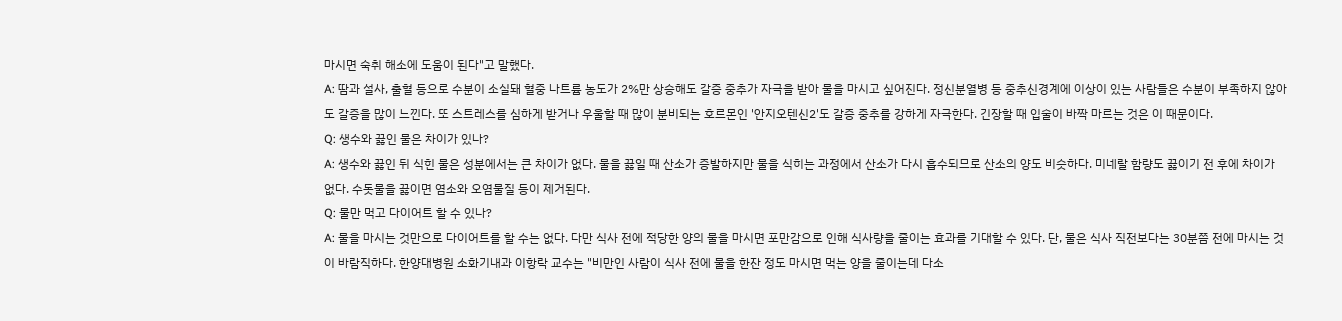마시면 숙취 해소에 도움이 된다"고 말했다.
A: 땀과 설사, 출혈 등으로 수분이 소실돼 혈중 나트륨 농도가 2%만 상승해도 갈증 중추가 자극을 받아 물을 마시고 싶어진다. 정신분열병 등 중추신경계에 이상이 있는 사람들은 수분이 부족하지 않아도 갈증을 많이 느낀다. 또 스트레스를 심하게 받거나 우울할 때 많이 분비되는 호르몬인 '안지오텐신2'도 갈증 중추를 강하게 자극한다. 긴장할 때 입술이 바짝 마르는 것은 이 때문이다.
Q: 생수와 끓인 물은 차이가 있나?
A: 생수와 끓인 뒤 식힌 물은 성분에서는 큰 차이가 없다. 물을 끓일 때 산소가 증발하지만 물을 식히는 과정에서 산소가 다시 흡수되므로 산소의 양도 비슷하다. 미네랄 함량도 끓이기 전 후에 차이가 없다. 수돗물을 끓이면 염소와 오염물질 등이 제거된다.
Q: 물만 먹고 다이어트 할 수 있나?
A: 물을 마시는 것만으로 다이어트를 할 수는 없다. 다만 식사 전에 적당한 양의 물을 마시면 포만감으로 인해 식사량을 줄이는 효과를 기대할 수 있다. 단, 물은 식사 직전보다는 30분쯤 전에 마시는 것이 바람직하다. 한양대병원 소화기내과 이항락 교수는 "비만인 사람이 식사 전에 물을 한잔 정도 마시면 먹는 양을 줄이는데 다소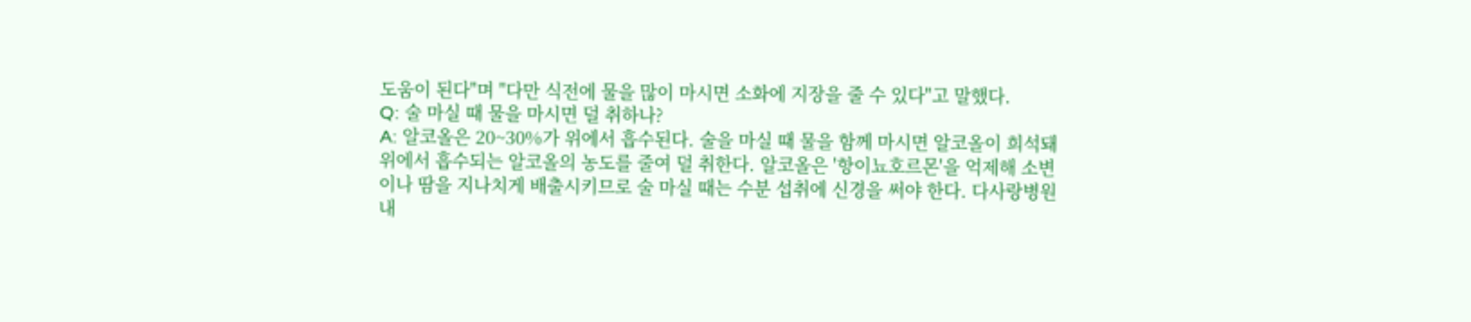도움이 된다"며 "다만 식전에 물을 많이 마시면 소화에 지장을 줄 수 있다"고 말했다.
Q: 술 마실 때 물을 마시면 덜 취하나?
A: 알코올은 20~30%가 위에서 흡수된다. 술을 마실 때 물을 함께 마시면 알코올이 희석돼 위에서 흡수되는 알코올의 농도를 줄여 덜 취한다. 알코올은 '항이뇨호르몬'을 억제해 소변이나 땀을 지나치게 배출시키므로 술 마실 때는 수분 섭취에 신경을 써야 한다. 다사랑병원 내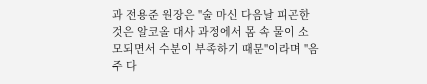과 전용준 원장은 "술 마신 다음날 피곤한 것은 알코올 대사 과정에서 몸 속 물이 소모되면서 수분이 부족하기 때문"이라며 "음주 다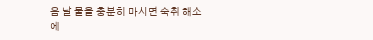음 날 물을 충분히 마시면 숙취 해소에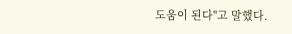도움이 된다"고 말했다.